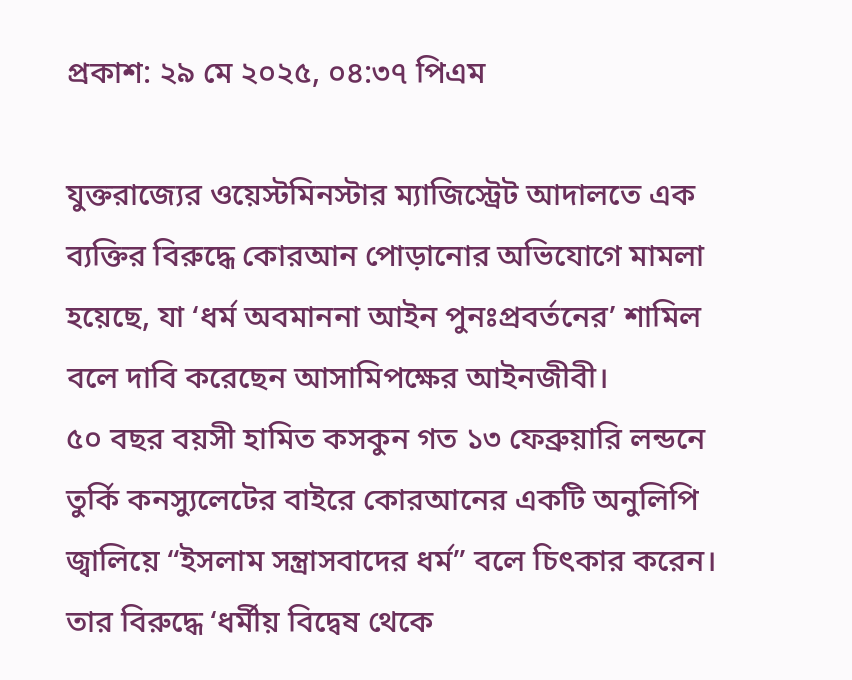প্রকাশ: ২৯ মে ২০২৫, ০৪:৩৭ পিএম

যুক্তরাজ্যের ওয়েস্টমিনস্টার ম্যাজিস্ট্রেট আদালতে এক ব্যক্তির বিরুদ্ধে কোরআন পোড়ানোর অভিযোগে মামলা হয়েছে, যা ‘ধর্ম অবমাননা আইন পুনঃপ্রবর্তনের’ শামিল বলে দাবি করেছেন আসামিপক্ষের আইনজীবী।
৫০ বছর বয়সী হামিত কসকুন গত ১৩ ফেব্রুয়ারি লন্ডনে তুর্কি কনস্যুলেটের বাইরে কোরআনের একটি অনুলিপি জ্বালিয়ে “ইসলাম সন্ত্রাসবাদের ধর্ম” বলে চিৎকার করেন।
তার বিরুদ্ধে ‘ধর্মীয় বিদ্বেষ থেকে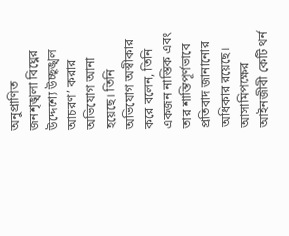অনুপ্রাণিত জনশৃঙ্খলা বিঘ্নের উদ্দেশ্যে উচ্ছৃঙ্খল আচরণ’ করার অভিযোগ আনা হয়েছে। তিনি অভিযোগ অস্বীকার করে বলেন, তিনি একজন নাস্তিক এবং তার শান্তিপূর্ণভাবে প্রতিবাদ জানানোর অধিকার রয়েছে।
আসামিপক্ষের আইনজীবী কেটি থর্ন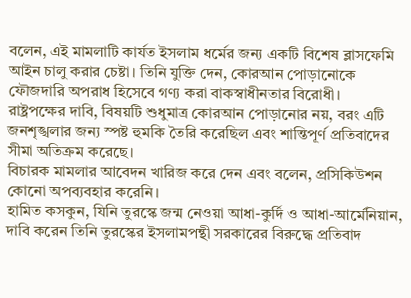বলেন, এই মামলাটি কার্যত ইসলাম ধর্মের জন্য একটি বিশেষ ব্লাসফেমি আইন চালু করার চেষ্টা। তিনি যুক্তি দেন, কোরআন পোড়ানোকে ফৌজদারি অপরাধ হিসেবে গণ্য করা বাকস্বাধীনতার বিরোধী।
রাষ্ট্রপক্ষের দাবি, বিষয়টি শুধুমাত্র কোরআন পোড়ানোর নয়, বরং এটি জনশৃঙ্খলার জন্য স্পষ্ট হুমকি তৈরি করেছিল এবং শান্তিপূর্ণ প্রতিবাদের সীমা অতিক্রম করেছে।
বিচারক মামলার আবেদন খারিজ করে দেন এবং বলেন, প্রসিকিউশন কোনো অপব্যবহার করেনি।
হামিত কসকুন, যিনি তুরস্কে জন্ম নেওয়া আধা-কুর্দি ও আধা-আর্মেনিয়ান, দাবি করেন তিনি তুরস্কের ইসলামপন্থী সরকারের বিরুদ্ধে প্রতিবাদ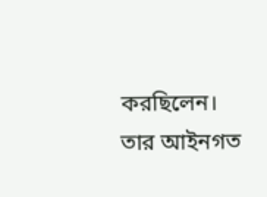করছিলেন। তার আইনগত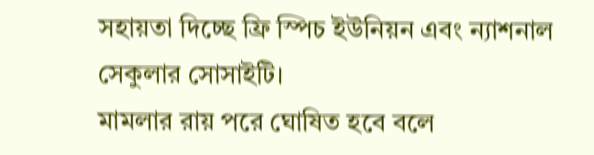সহায়তা দিচ্ছে ফ্রি স্পিচ ইউনিয়ন এবং ন্যাশনাল সেকুলার সোসাইটি।
মামলার রায় পরে ঘোষিত হবে বলে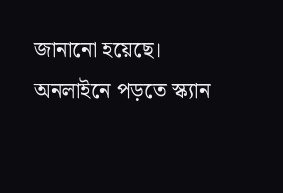জানানো হয়েছে।
অনলাইনে পড়তে স্ক্যান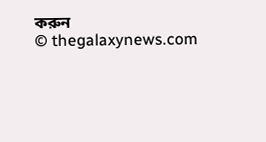করুন
© thegalaxynews.com